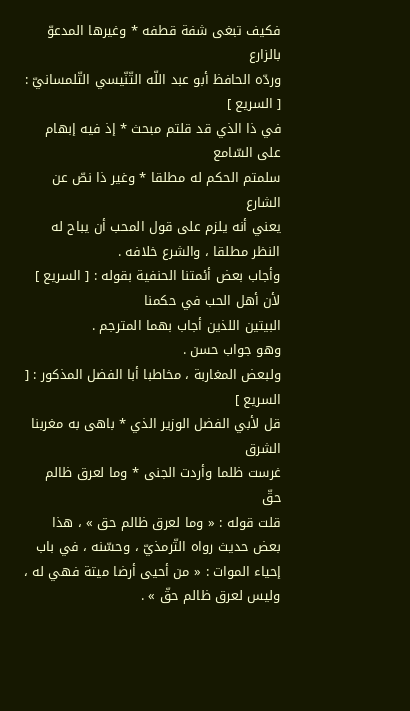فكيف تبغى شفة قطفه * وغيرها المدعوّ بالزارع
وردّه الحافظ أبو عبد اللّه التّنّيسي التّلمسانيّ : [ السريع ]
في ذا الذي قد قلتم مبحث * إذ فيه إبهام على السّامع
سلمتم الحكم له مطلقا * وغير ذا نصّ عن الشارع
يعني أنه يلزم على قول المحب أن يباح له النظر مطلقا ، والشرع خلافه .
وأجاب بعض أئمتنا الحنفية بقوله : [ السريع ]
لأن أهل الحب في حكمنا
البيتين اللذين أجاب بهما المترجم .
وهو جواب حسن .
ولبعض المغاربة ، مخاطبا أبا الفضل المذكور : [ السريع ]
قل لأبي الفضل الوزير الذي * باهى به مغربنا الشرق
غرست ظلما وأردت الجنى * وما لعرق ظالم حقّ
قلت قوله : « وما لعرق ظالم حق » ، هذا بعض حديث رواه التّرمذيّ ، وحسّنه ، في باب إحياء الموات : « من أحيى أرضا ميتة فهي له ، وليس لعرق ظالم حقّ » .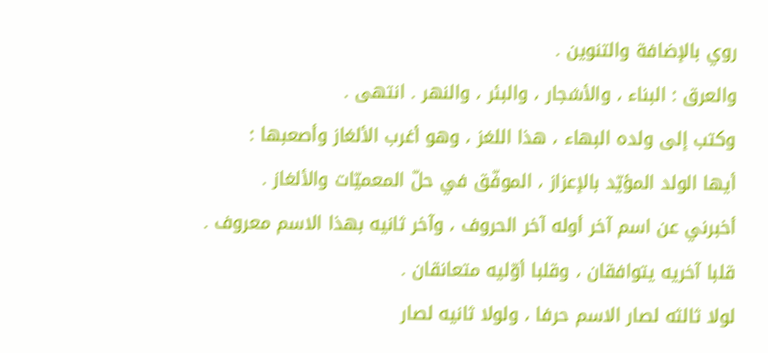روي بالإضافة والتنوين .
والعرق : البناء ، والأشجار ، والبئر ، والنهر . انتهى .
وكتب إلى ولده البهاء ، هذا اللغز ، وهو أغرب الألغاز وأصعبها :
أيها الولد المؤيّد بالإعزاز ، الموفّق في حلّ المعميّات والألغاز .
أخبرني عن اسم آخر أوله آخر الحروف ، وآخر ثانيه بهذا الاسم معروف .
قلبا آخريه يتوافقان ، وقلبا أوّليه متعانقان .
لولا ثالثه لصار الاسم حرفا ، ولولا ثانيه لصار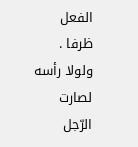الفعل ظرفا .
ولولا رأسه لصارت الرّجل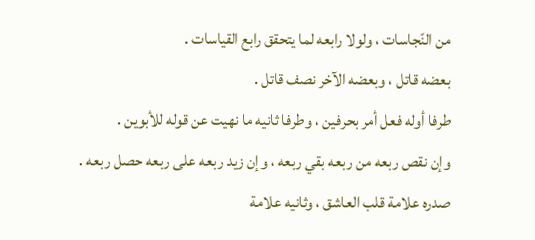من النّجاسات ، ولولا رابعه لما يتحقق رابع القياسات .
بعضه قاتل ، وبعضه الآخر نصف قاتل .
طرفا أوله فعل أمر بحرفين ، وطرفا ثانيه ما نهيت عن قوله للأبوين .
وإن نقص ربعه من ربعه بقي ربعه ، وإن زيد ربعه على ربعه حصل ربعه .
صدره علامة قلب العاشق ، وثانيه علامة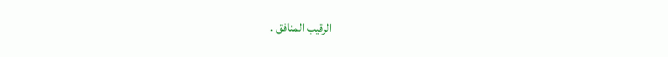الرقيب المنافق .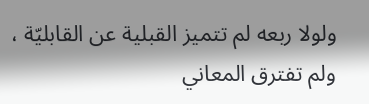ولولا ربعه لم تتميز القبلية عن القابليّة ، ولم تفترق المعاني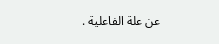عن علة الفاعلية .